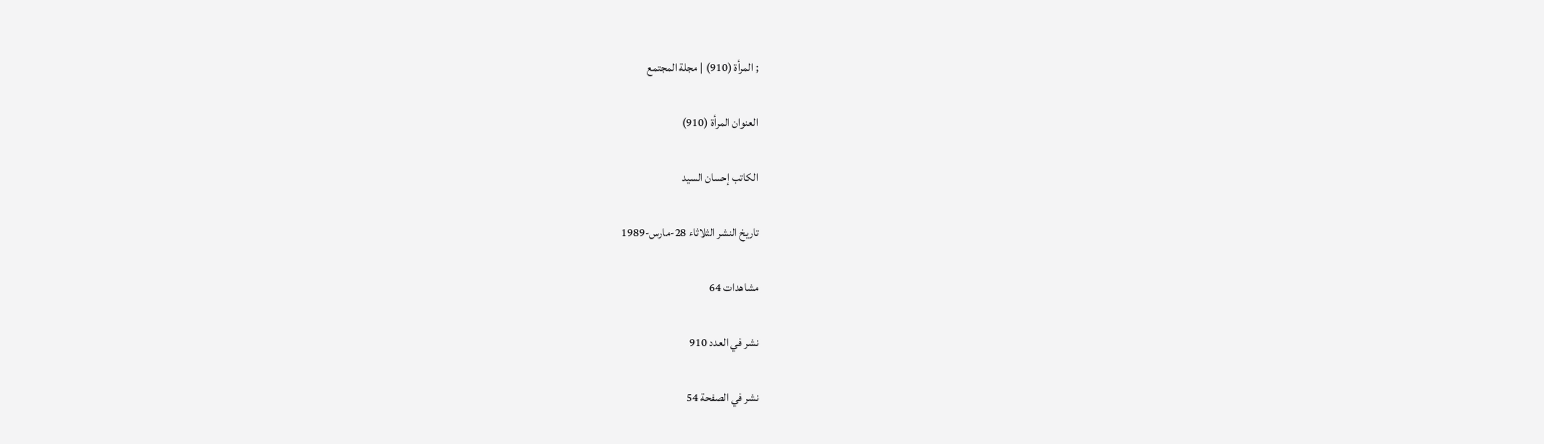; المرأة (910) | مجلة المجتمع

العنوان المرأة (910)

الكاتب إحسان السيد

تاريخ النشر الثلاثاء 28-مارس-1989

مشاهدات 64

نشر في العدد 910

نشر في الصفحة 54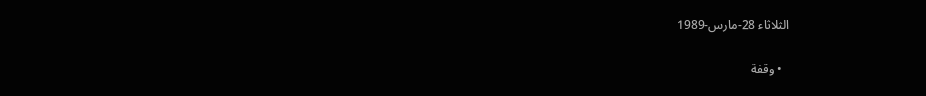الثلاثاء 28-مارس-1989

  • وقفة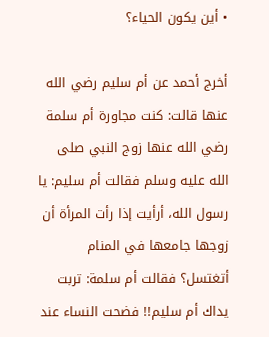• أين يكون الحياء؟

أخرج أحمد عن أم سليم رضي الله عنها قالت: كنت مجاورة أم سلمة رضي الله عنها زوج النبي صلى الله عليه وسلم فقالت أم سليم: يا رسول الله، أرأيت إذا رأت المرأة أن زوجها جامعها في المنام أتغتسل؟ فقالت أم سلمة: تربت يداك أم سليم!! فضحت النساء عند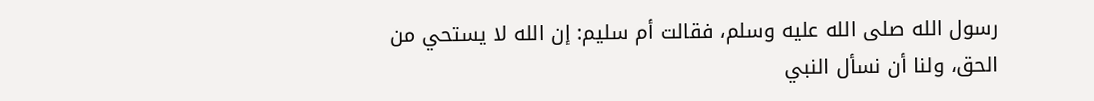رسول الله صلى الله عليه وسلم، فقالت أم سليم: إن الله لا يستحي من الحق، ولنا أن نسأل النبي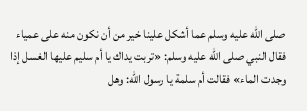صلى الله عليه وسلم عما أشكل علينا خير من أن نكون منه على عمياء فقال النبي صلى الله عليه وسلم: «تربت يداك يا أم سليم عليها الغسل إذا وجدت الماء» فقالت أم سلمة يا رسول الله: وهل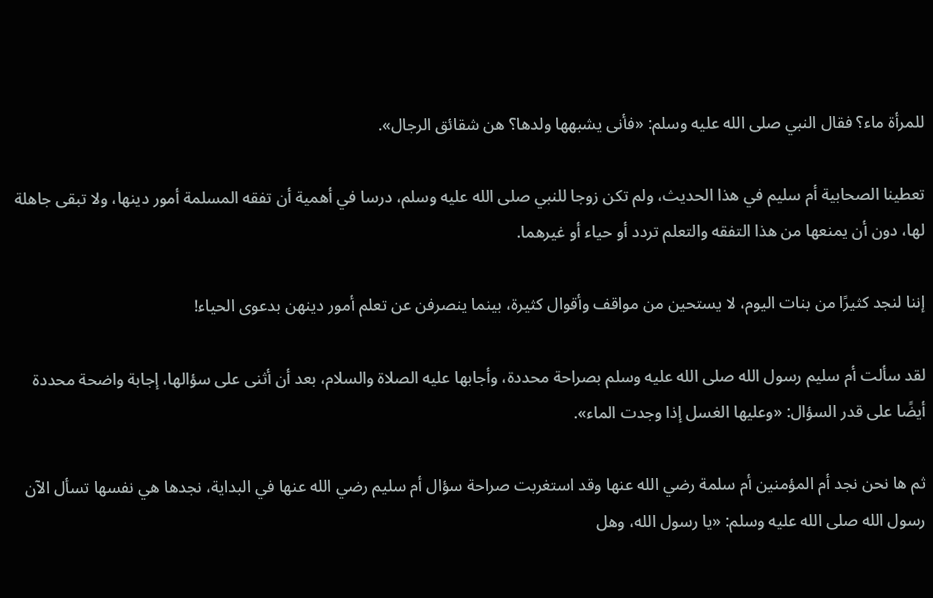للمرأة ماء؟ فقال النبي صلى الله عليه وسلم: «فأنى يشبهها ولدها؟ هن شقائق الرجال».

تعطينا الصحابية أم سليم في هذا الحديث، ولم تكن زوجا للنبي صلى الله عليه وسلم، درسا في أهمية أن تفقه المسلمة أمور دينها، ولا تبقى جاهلة لها، دون أن يمنعها من هذا التفقه والتعلم تردد أو حياء أو غيرهما.

إننا لنجد كثيرًا من بنات اليوم، لا يستحين من مواقف وأقوال كثيرة، بينما ينصرفن عن تعلم أمور دينهن بدعوى الحياء!

لقد سألت أم سليم رسول الله صلى الله عليه وسلم بصراحة محددة، وأجابها عليه الصلاة والسلام، بعد أن أثنى على سؤالها، إجابة واضحة محددة أيضًا على قدر السؤال: «وعليها الغسل إذا وجدت الماء».

ثم ها نحن نجد أم المؤمنين أم سلمة رضي الله عنها وقد استغربت صراحة سؤال أم سليم رضي الله عنها في البداية، نجدها هي نفسها تسأل الآن رسول الله صلى الله عليه وسلم: «يا رسول الله، وهل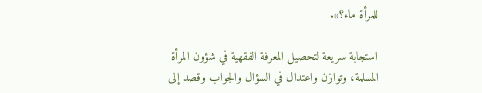للمرأة ماء؟».

استجابة سريعة لتحصيل المعرفة الفقهية في شؤون المرأة المسلمة، وتوازن واعتدال في السؤال والجواب وقصد إلى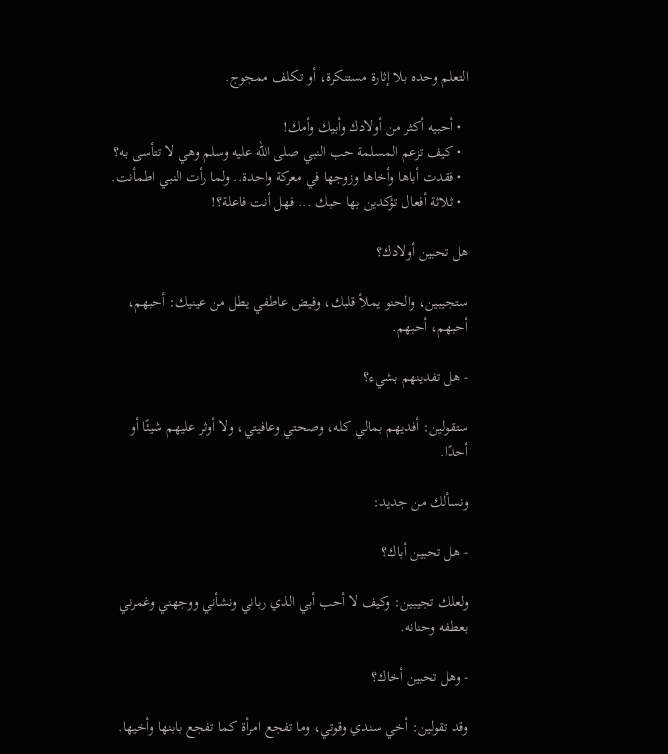التعلم وحده بلا إثارة مستنكرة، أو تكلف ممجوج.

  • أحبيه أكثر من أولادك وأبيك وأمك!
  • كيف تزعم المسلمة حب النبي صلى الله عليه وسلم وهي لا تتأسى به؟
  • فقدت أباها وأخاها وزوجها في معركة واحدة.. ولما رأت النبي اطمأنت.
  • ثلاثة أفعال تؤكدين بها حبك ... فهل أنت فاعلة؟!

هل تحبين أولادك؟

ستجيبين، والحنو يملأ قلبك، وفيض عاطفي يطل من عينيك: أحبهم، أحبهم، أحبهم.

- هل تفدينهم بشيء؟

ستقولين: أفديهم بمالي كله، وصحتي وعافيتي، ولا أوثر عليهم شيئًا أو أحدًا.

ونسألك من جديد:

- هل تحبين أباك؟

ولعلك تجيبين: وكيف لا أحب أبي الذي رباني ونشأني ووجهني وغمرني بعطفه وحنانه.

- وهل تحبين أخاك؟

وقد تقولين: أخي سندي وقوتي، وما تفجع امرأة كما تفجع بابنها وأخيها.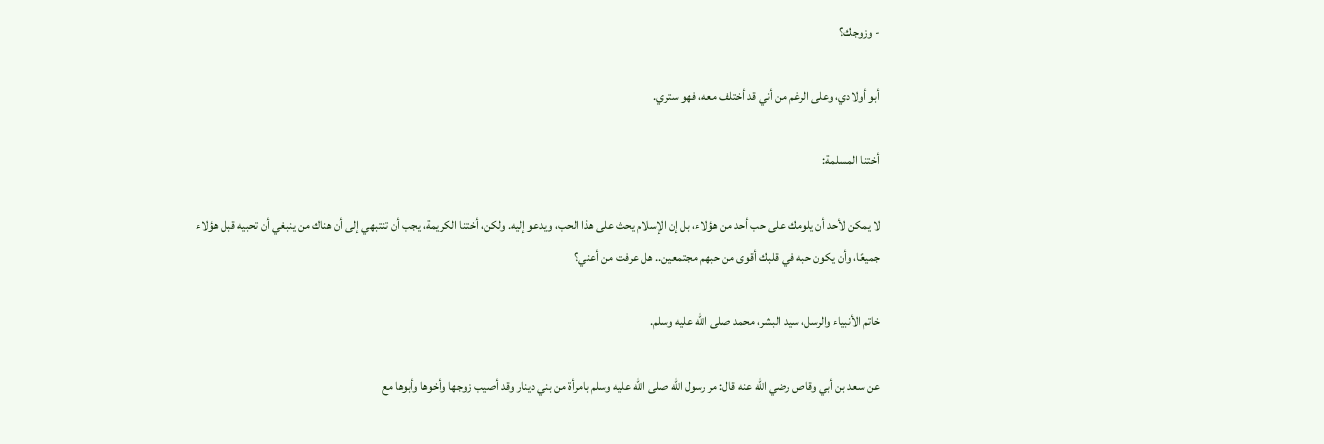- وزوجك؟

أبو أولادي، وعلى الرغم من أني قد أختلف معه، فهو ستري.

أختنا المسلمة:

لا يمكن لأحد أن يلومك على حب أحد من هؤلاء، بل إن الإسلام يحث على هذا الحب، ويدعو إليه. ولكن، أختنا الكريمة، يجب أن تنتبهي إلى أن هناك من ينبغي أن تحبيه قبل هؤلاء جميعًا، وأن يكون حبه في قلبك أقوى من حبهم مجتمعين.. هل عرفت من أعني؟

خاتم الأنبياء والرسل، سيد البشر، محمد صلى الله عليه وسلم.

عن سعد بن أبي وقاص رضي الله عنه قال: مر رسول الله صلى الله عليه وسلم بامرأة من بني دينار وقد أصيب زوجها وأخوها وأبوها مع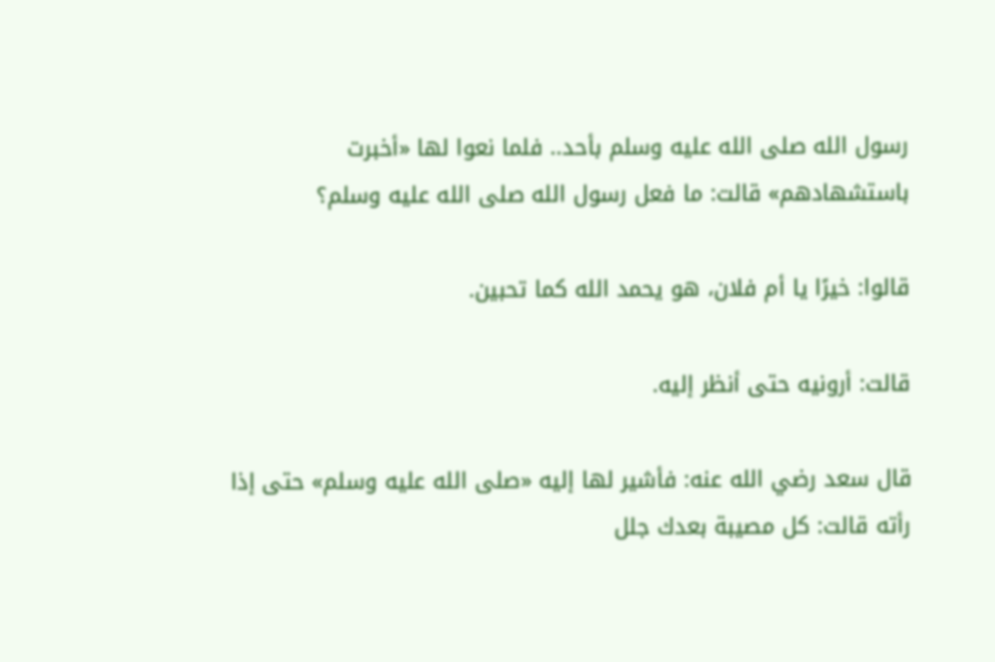رسول الله صلى الله عليه وسلم بأحد.. فلما نعوا لها «أخبرت باستشهادهم» قالت: ما فعل رسول الله صلى الله عليه وسلم؟

قالوا: خيرًا يا أم فلان، هو يحمد الله كما تحبين.

قالت: أرونيه حتى أنظر إليه.

قال سعد رضي الله عنه: فأشير لها إليه «صلى الله عليه وسلم» حتى إذا رأته قالت: كل مصيبة بعدك جلل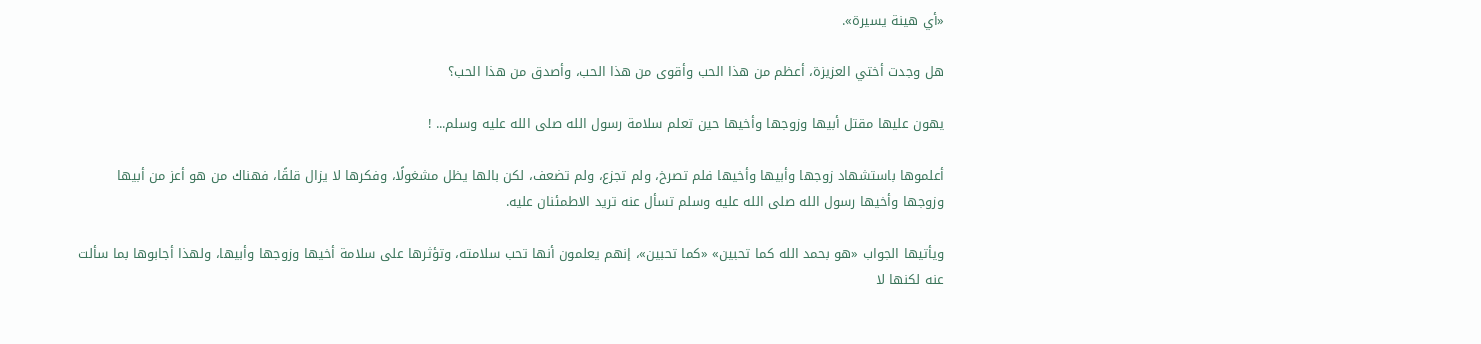«أي هينة يسيرة».

هل وجدت أختي العزيزة، أعظم من هذا الحب وأقوى من هذا الحب، وأصدق من هذا الحب؟

يهون عليها مقتل أبيها وزوجها وأخيها حين تعلم سلامة رسول الله صلى الله عليه وسلم... !

أعلموها باستشهاد زوجها وأبيها وأخيها فلم تصرخ، ولم تجزع، ولم تضعف، لكن بالها يظل مشغولًا، وفكرها لا يزال قلقًا، فهناك من هو أعز من أبيها وزوجها وأخيها رسول الله صلى الله عليه وسلم تسأل عنه تريد الاطمئنان عليه.

ويأتيها الجواب «هو بحمد الله كما تحبين» «كما تحبين»، إنهم يعلمون أنها تحب سلامته، وتؤثرها على سلامة أخيها وزوجها وأبيها، ولهذا أجابوها بما سألت عنه لكنها لا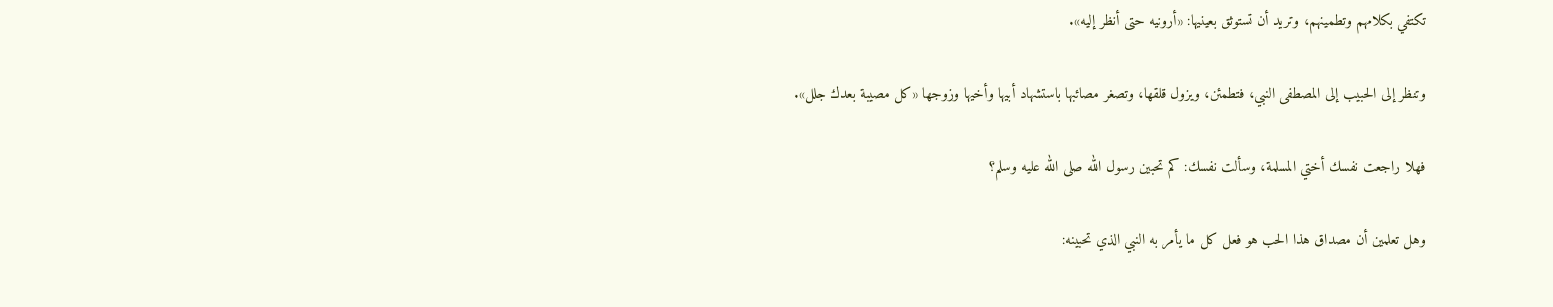تكتفي بكلامهم وتطمينهم، وتريد أن تستوثق بعينيها: «أرونيه حتى أنظر إليه».

وتنظر إلى الحبيب إلى المصطفى النبي، فتطمئن، ويزول قلقها، وتصغر مصائبها باستشهاد أبيها وأخيها وزوجها «كل مصيبة بعدك جلل».

فهلا راجعت نفسك أختي المسلمة، وسألت نفسك: كم تحبين رسول الله صلى الله عليه وسلم؟

وهل تعلمين أن مصداق هذا الحب هو فعل كل ما يأمر به النبي الذي تحبينه: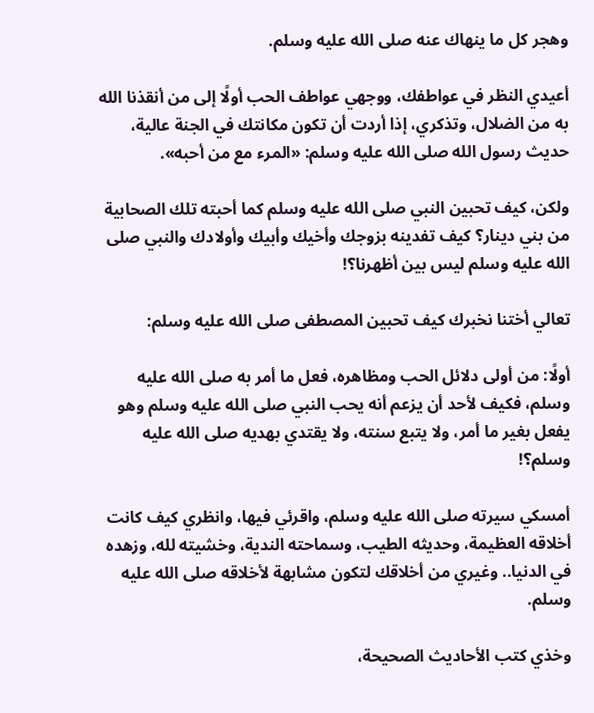وهجر كل ما ينهاك عنه صلى الله عليه وسلم.

أعيدي النظر في عواطفك، ووجهي عواطف الحب أولًا إلى من أنقذنا الله به من الضلال، وتذكري، إذا أردت أن تكون مكانتك في الجنة عالية، حديث رسول الله صلى الله عليه وسلم: «المرء مع من أحبه».

ولكن، كيف تحبين النبي صلى الله عليه وسلم كما أحبته تلك الصحابية من بني دينار؟ كيف تفدينه بزوجك وأخيك وأبيك وأولادك والنبي صلى الله عليه وسلم ليس بين أظهرنا؟!

تعالي أختنا نخبرك كيف تحبين المصطفى صلى الله عليه وسلم:

أولًا: من أولى دلائل الحب ومظاهره، فعل ما أمر به صلى الله عليه وسلم، فكيف لأحد أن يزعم أنه يحب النبي صلى الله عليه وسلم وهو يفعل بغير ما أمر، ولا يتبع سنته، ولا يقتدي بهديه صلى الله عليه وسلم؟!

أمسكي سيرته صلى الله عليه وسلم، واقرئي فيها، وانظري كيف كانت أخلاقه العظيمة، وحديثه الطيب، وسماحته الندية، وخشيته لله، وزهده في الدنيا.. وغيري من أخلاقك لتكون مشابهة لأخلاقه صلى الله عليه وسلم.

وخذي كتب الأحاديث الصحيحة،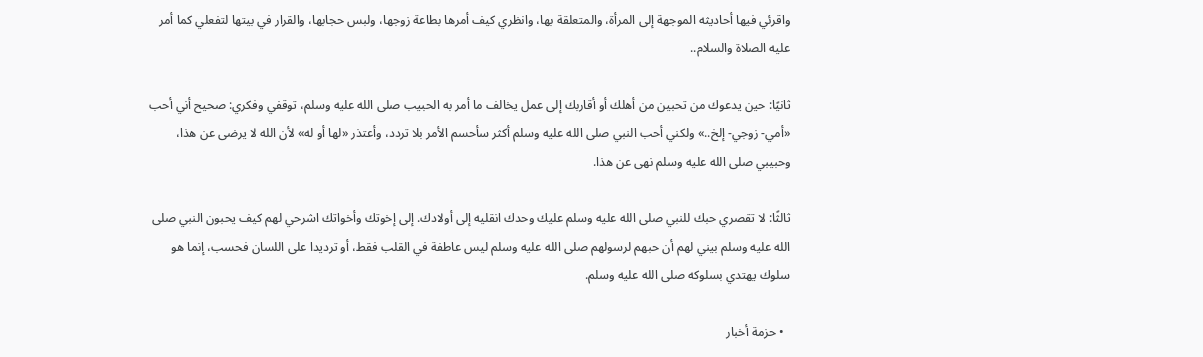واقرئي فيها أحاديثه الموجهة إلى المرأة، والمتعلقة بها، وانظري كيف أمرها بطاعة زوجها، ولبس حجابها، والقرار في بيتها لتفعلي كما أمر عليه الصلاة والسلام..

ثانيًا: حين يدعوك من تحبين من أهلك أو أقاربك إلى عمل يخالف ما أمر به الحبيب صلى الله عليه وسلم، توقفي وفكري: صحيح أني أحب «أمي- زوجي- إلخ..» ولكني أحب النبي صلى الله عليه وسلم أكثر سأحسم الأمر بلا تردد، وأعتذر «لها أو له» لأن الله لا يرضى عن هذا، وحبيبي صلى الله عليه وسلم نهى عن هذا.

ثالثًا: لا تقصري حبك للنبي صلى الله عليه وسلم عليك وحدك انقليه إلى أولادك. إلى إخوتك وأخواتك اشرحي لهم كيف يحبون النبي صلى الله عليه وسلم بيني لهم أن حبهم لرسولهم صلى الله عليه وسلم ليس عاطفة في القلب فقط، أو ترديدا على اللسان فحسب، إنما هو سلوك يهتدي بسلوكه صلى الله عليه وسلم.

  • حزمة أخبار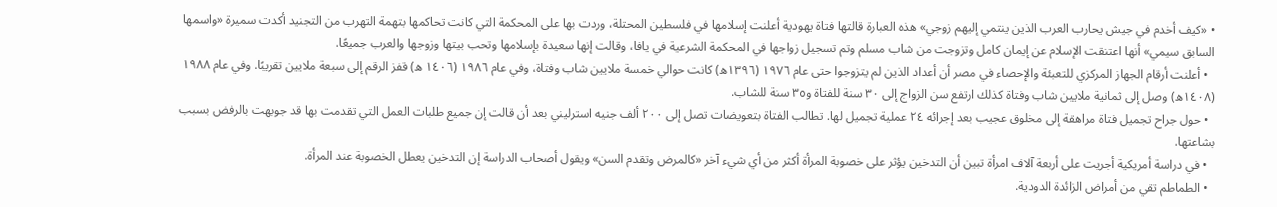• «كيف أخدم في جيش يحارب العرب الذين ينتمي إليهم زوجي» هذه العبارة قالتها فتاة يهودية أعلنت إسلامها في فلسطين المحتلة، وردت بها على المحكمة التي كانت تحاكمها بتهمة التهرب من التجنيد أكدت سميرة «واسمها السابق سيمي» أنها اعتنقت الإسلام عن إيمان كامل وتزوجت من شاب مسلم وتم تسجيل زواجها في المحكمة الشرعية في يافا، وقالت إنها سعيدة بإسلامها وتحب بيتها وزوجها والعرب جميعًا.
  • أعلنت أرقام الجهاز المركزي للتعبئة والإحصاء في مصر أن أعداد الذين لم يتزوجوا حتى عام ١٩٧٦ (١٣٩٦ه) كانت حوالي خمسة ملايين شاب وفتاة، وفي عام ١٩٨٦ (١٤٠٦ ه) قفز الرقم إلى سبعة ملايين تقريبًا. وفي عام ۱۹۸۸ (١٤٠٨ه) وصل إلى ثمانية ملايين شاب وفتاة كذلك ارتفع سن الزواج إلى ٣٠ سنة للفتاة و٣٥ سنة للشاب.
  • حول جراح تجميل فتاة مراهقة إلى مخلوق عجیب بعد إجرائه ٢٤ عملية تجميل لها. تطالب الفتاة بتعويضات تصل إلى ۲۰۰ ألف جنيه استرليني بعد أن قالت إن جميع طلبات العمل التي تقدمت بها قد جوبهت بالرفض بسبب بشاعتها.
  • في دراسة أمريكية أجريت على أربعة آلاف امرأة تبين أن التدخين يؤثر على خصوبة المرأة أكثر من أي شيء آخر «كالمرض وتقدم السن» ويقول أصحاب الدراسة إن التدخين يعطل الخصوبة عند المرأة.
  • الطماطم تقي من أمراض الزائدة الدودية.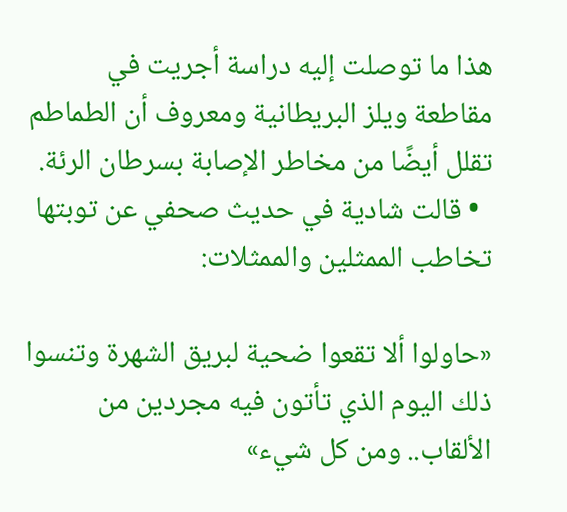هذا ما توصلت إليه دراسة أجريت في مقاطعة ويلز البريطانية ومعروف أن الطماطم تقلل أيضًا من مخاطر الإصابة بسرطان الرئة.
  • قالت شادية في حديث صحفي عن توبتها تخاطب الممثلين والممثلات:

«حاولوا ألا تقعوا ضحية لبريق الشهرة وتنسوا ذلك اليوم الذي تأتون فيه مجردين من الألقاب.. ومن كل شيء»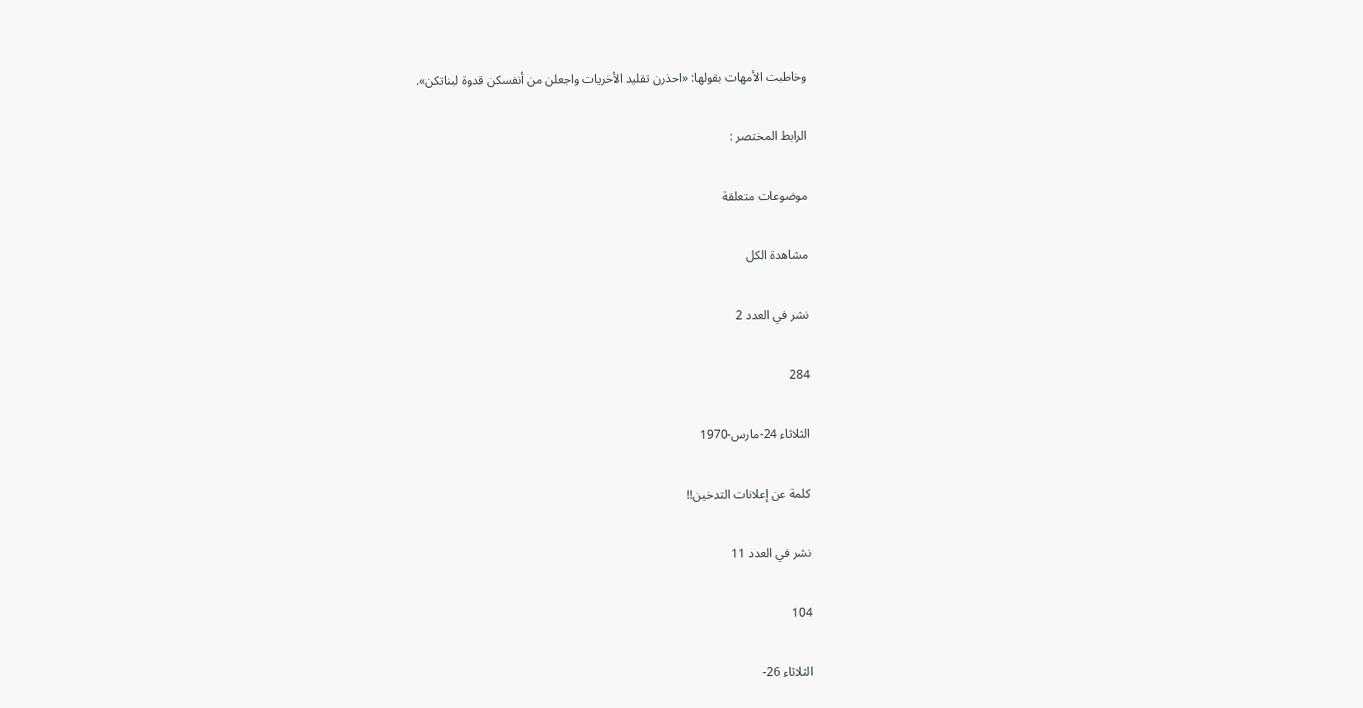وخاطبت الأمهات بقولها: «احذرن تقليد الأخريات واجعلن من أنفسكن قدوة لبناتكن».

الرابط المختصر :

موضوعات متعلقة

مشاهدة الكل

نشر في العدد 2

284

الثلاثاء 24-مارس-1970

كلمة عن إعلانات التدخين!!

نشر في العدد 11

104

الثلاثاء 26-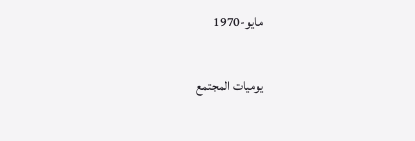مايو-1970

يوميات المجتمع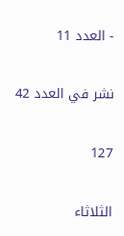- العدد 11

نشر في العدد 42

127

الثلاثاء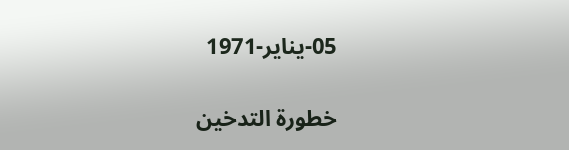05-يناير-1971

خطورة التدخين